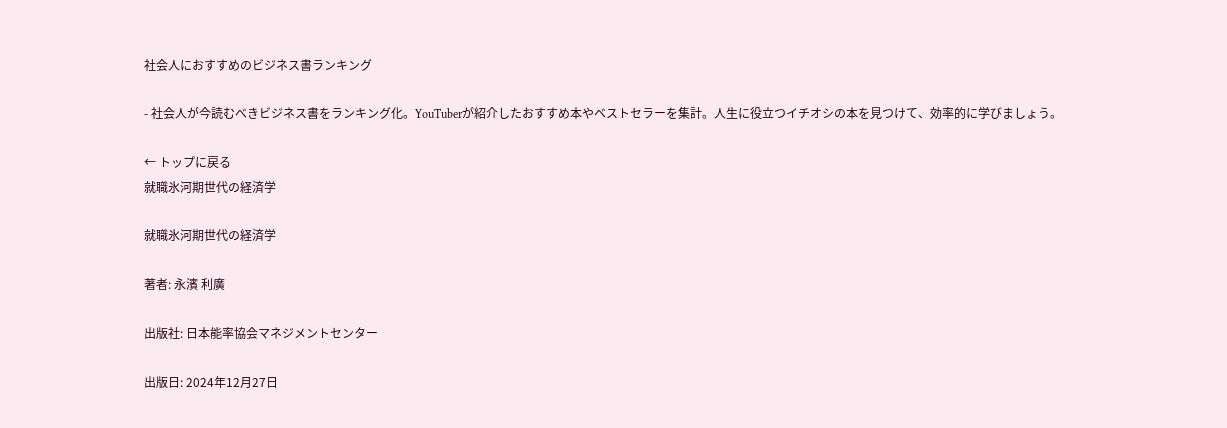社会人におすすめのビジネス書ランキング

- 社会人が今読むべきビジネス書をランキング化。YouTuberが紹介したおすすめ本やベストセラーを集計。人生に役立つイチオシの本を見つけて、効率的に学びましょう。

← トップに戻る
就職氷河期世代の経済学

就職氷河期世代の経済学

著者: 永濱 利廣

出版社: 日本能率協会マネジメントセンター

出版日: 2024年12月27日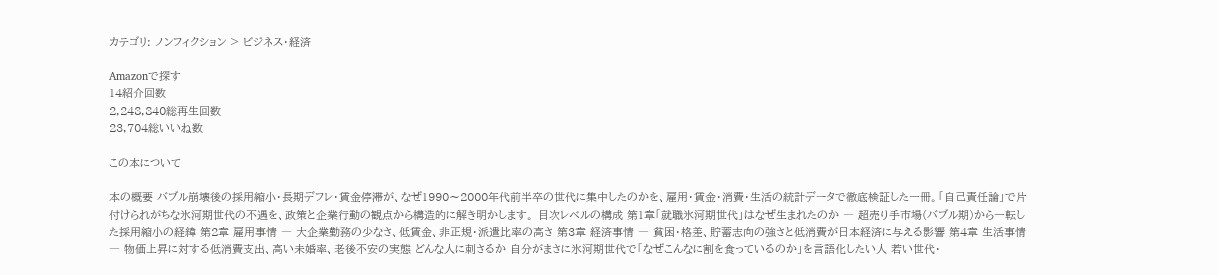カテゴリ: ノンフィクション > ビジネス・経済

Amazonで探す
14紹介回数
2,248,840総再生回数
23,704総いいね数

この本について

本の概要 バブル崩壊後の採用縮小・長期デフレ・賃金停滞が、なぜ1990〜2000年代前半卒の世代に集中したのかを、雇用・賃金・消費・生活の統計データで徹底検証した一冊。「自己責任論」で片付けられがちな氷河期世代の不遇を、政策と企業行動の観点から構造的に解き明かします。 目次レベルの構成 第1章「就職氷河期世代」はなぜ生まれたのか ― 超売り手市場(バブル期)から一転した採用縮小の経緯 第2章 雇用事情 ― 大企業勤務の少なさ、低賃金、非正規・派遣比率の高さ 第3章 経済事情 ― 貧困・格差、貯蓄志向の強さと低消費が日本経済に与える影響 第4章 生活事情 ― 物価上昇に対する低消費支出、高い未婚率、老後不安の実態 どんな人に刺さるか 自分がまさに氷河期世代で「なぜこんなに割を食っているのか」を言語化したい人 若い世代・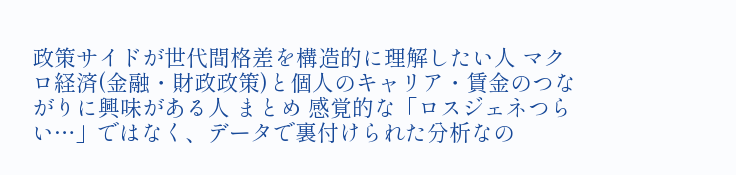政策サイドが世代間格差を構造的に理解したい人 マクロ経済(金融・財政政策)と個人のキャリア・賃金のつながりに興味がある人 まとめ 感覚的な「ロスジェネつらい…」ではなく、データで裏付けられた分析なの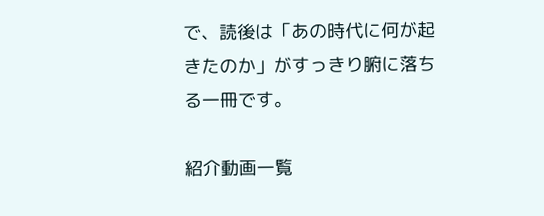で、読後は「あの時代に何が起きたのか」がすっきり腑に落ちる一冊です。

紹介動画一覧